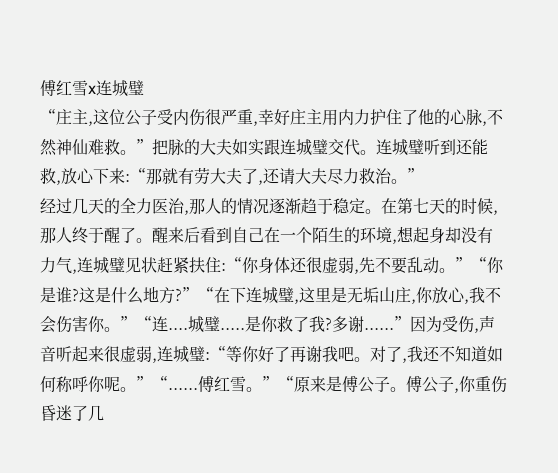傅红雪x连城璧
“庄主,这位公子受内伤很严重,幸好庄主用内力护住了他的心脉,不然神仙难救。”把脉的大夫如实跟连城璧交代。连城璧听到还能救,放心下来:“那就有劳大夫了,还请大夫尽力救治。”
经过几天的全力医治,那人的情况逐渐趋于稳定。在第七天的时候,那人终于醒了。醒来后看到自己在一个陌生的环境,想起身却没有力气,连城璧见状赶紧扶住:“你身体还很虚弱,先不要乱动。”“你是谁?这是什么地方?”“在下连城璧,这里是无垢山庄,你放心,我不会伤害你。”“连....城璧.....是你救了我?多谢......”因为受伤,声音听起来很虚弱,连城璧:“等你好了再谢我吧。对了,我还不知道如何称呼你呢。”“......傅红雪。”“原来是傅公子。傅公子,你重伤昏迷了几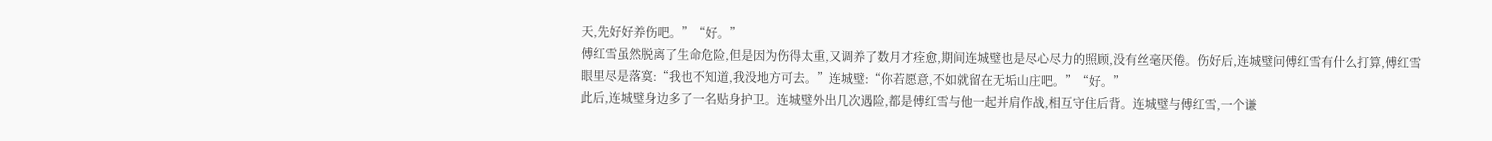天,先好好养伤吧。”“好。”
傅红雪虽然脱离了生命危险,但是因为伤得太重,又调养了数月才痊愈,期间连城璧也是尽心尽力的照顾,没有丝毫厌倦。伤好后,连城璧问傅红雪有什么打算,傅红雪眼里尽是落寞:“我也不知道,我没地方可去。”连城璧:“你若愿意,不如就留在无垢山庄吧。”“好。”
此后,连城璧身边多了一名贴身护卫。连城璧外出几次遇险,都是傅红雪与他一起并肩作战,相互守住后背。连城璧与傅红雪,一个谦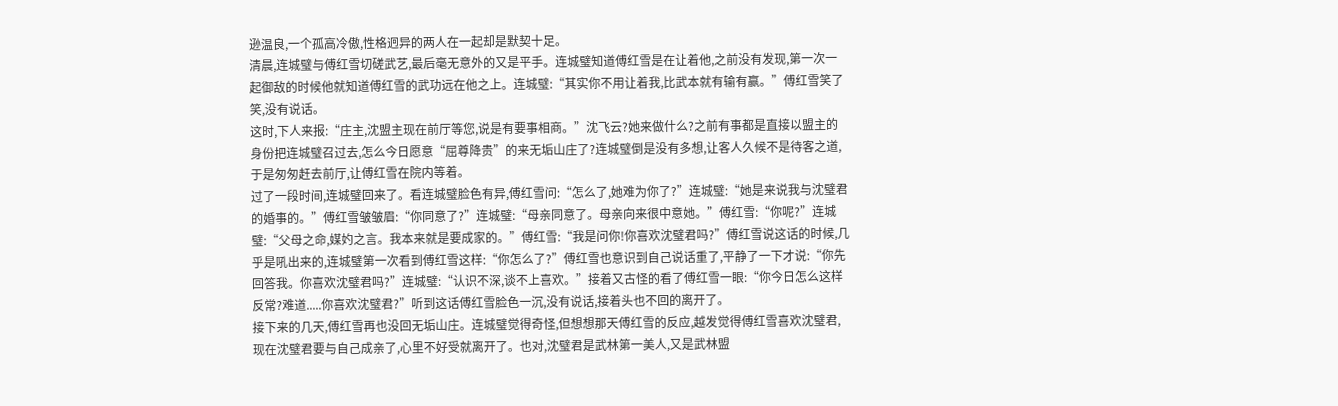逊温良,一个孤高冷傲,性格迥异的两人在一起却是默契十足。
清晨,连城璧与傅红雪切磋武艺,最后毫无意外的又是平手。连城璧知道傅红雪是在让着他,之前没有发现,第一次一起御敌的时候他就知道傅红雪的武功远在他之上。连城璧:“其实你不用让着我,比武本就有输有赢。”傅红雪笑了笑,没有说话。
这时,下人来报:“庄主,沈盟主现在前厅等您,说是有要事相商。”沈飞云?她来做什么?之前有事都是直接以盟主的身份把连城璧召过去,怎么今日愿意“屈尊降贵”的来无垢山庄了?连城璧倒是没有多想,让客人久候不是待客之道,于是匆匆赶去前厅,让傅红雪在院内等着。
过了一段时间,连城璧回来了。看连城璧脸色有异,傅红雪问:“怎么了,她难为你了?”连城璧:“她是来说我与沈璧君的婚事的。”傅红雪皱皱眉:“你同意了?”连城璧:“母亲同意了。母亲向来很中意她。”傅红雪:“你呢?”连城璧:“父母之命,媒妁之言。我本来就是要成家的。”傅红雪:“我是问你!你喜欢沈璧君吗?”傅红雪说这话的时候,几乎是吼出来的,连城璧第一次看到傅红雪这样:“你怎么了?”傅红雪也意识到自己说话重了,平静了一下才说:“你先回答我。你喜欢沈璧君吗?”连城璧:“认识不深,谈不上喜欢。”接着又古怪的看了傅红雪一眼:“你今日怎么这样反常?难道.....你喜欢沈璧君?”听到这话傅红雪脸色一沉,没有说话,接着头也不回的离开了。
接下来的几天,傅红雪再也没回无垢山庄。连城璧觉得奇怪,但想想那天傅红雪的反应,越发觉得傅红雪喜欢沈璧君,现在沈璧君要与自己成亲了,心里不好受就离开了。也对,沈璧君是武林第一美人,又是武林盟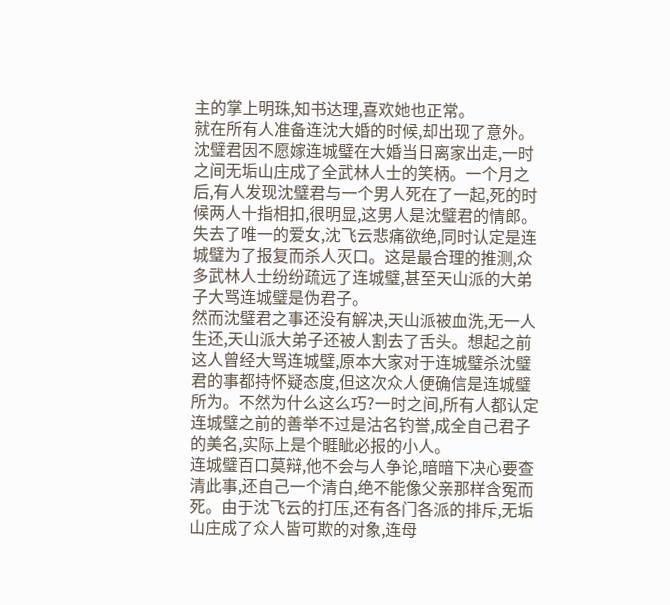主的掌上明珠,知书达理,喜欢她也正常。
就在所有人准备连沈大婚的时候,却出现了意外。沈璧君因不愿嫁连城璧在大婚当日离家出走,一时之间无垢山庄成了全武林人士的笑柄。一个月之后,有人发现沈璧君与一个男人死在了一起,死的时候两人十指相扣,很明显,这男人是沈璧君的情郎。
失去了唯一的爱女,沈飞云悲痛欲绝,同时认定是连城璧为了报复而杀人灭口。这是最合理的推测,众多武林人士纷纷疏远了连城璧,甚至天山派的大弟子大骂连城璧是伪君子。
然而沈璧君之事还没有解决,天山派被血洗,无一人生还,天山派大弟子还被人割去了舌头。想起之前这人曾经大骂连城璧,原本大家对于连城璧杀沈璧君的事都持怀疑态度,但这次众人便确信是连城璧所为。不然为什么这么巧?一时之间,所有人都认定连城璧之前的善举不过是沽名钓誉,成全自己君子的美名,实际上是个睚眦必报的小人。
连城璧百口莫辩,他不会与人争论,暗暗下决心要查清此事,还自己一个清白,绝不能像父亲那样含冤而死。由于沈飞云的打压,还有各门各派的排斥,无垢山庄成了众人皆可欺的对象,连母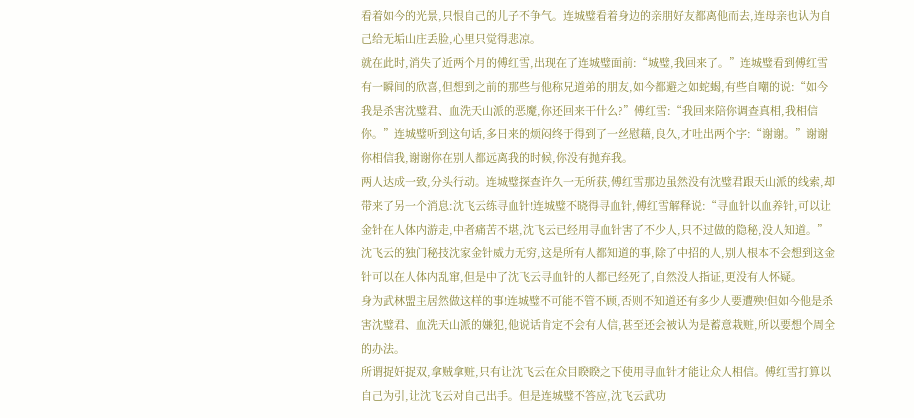看着如今的光景,只恨自己的儿子不争气。连城璧看着身边的亲朋好友都离他而去,连母亲也认为自己给无垢山庄丢脸,心里只觉得悲凉。
就在此时,消失了近两个月的傅红雪,出现在了连城璧面前:“城璧,我回来了。”连城璧看到傅红雪有一瞬间的欣喜,但想到之前的那些与他称兄道弟的朋友,如今都避之如蛇蝎,有些自嘲的说:“如今我是杀害沈璧君、血洗天山派的恶魔,你还回来干什么?”傅红雪:“我回来陪你调查真相,我相信你。”连城璧听到这句话,多日来的烦闷终于得到了一丝慰藉,良久,才吐出两个字:“谢谢。”谢谢你相信我,谢谢你在别人都远离我的时候,你没有抛弃我。
两人达成一致,分头行动。连城璧探查许久一无所获,傅红雪那边虽然没有沈璧君跟天山派的线索,却带来了另一个消息:沈飞云练寻血针!连城璧不晓得寻血针,傅红雪解释说:“寻血针以血养针,可以让金针在人体内游走,中者痛苦不堪,沈飞云已经用寻血针害了不少人,只不过做的隐秘,没人知道。”
沈飞云的独门秘技沈家金针威力无穷,这是所有人都知道的事,除了中招的人,别人根本不会想到这金针可以在人体内乱窜,但是中了沈飞云寻血针的人都已经死了,自然没人指证,更没有人怀疑。
身为武林盟主居然做这样的事!连城璧不可能不管不顾,否则不知道还有多少人要遭殃!但如今他是杀害沈璧君、血洗天山派的嫌犯,他说话肯定不会有人信,甚至还会被认为是蓄意栽赃,所以要想个周全的办法。
所谓捉奸捉双,拿贼拿赃,只有让沈飞云在众目睽睽之下使用寻血针才能让众人相信。傅红雪打算以自己为引,让沈飞云对自己出手。但是连城璧不答应,沈飞云武功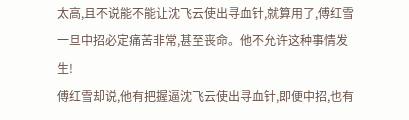太高,且不说能不能让沈飞云使出寻血针,就算用了,傅红雪一旦中招必定痛苦非常,甚至丧命。他不允许这种事情发生!
傅红雪却说,他有把握逼沈飞云使出寻血针,即便中招,也有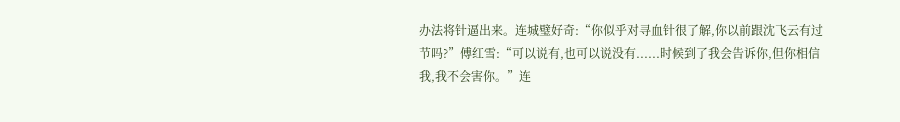办法将针逼出来。连城璧好奇:“你似乎对寻血针很了解,你以前跟沈飞云有过节吗?”傅红雪:“可以说有,也可以说没有......时候到了我会告诉你,但你相信我,我不会害你。”连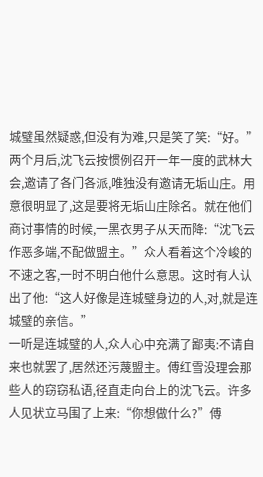城璧虽然疑惑,但没有为难,只是笑了笑:“好。”
两个月后,沈飞云按惯例召开一年一度的武林大会,邀请了各门各派,唯独没有邀请无垢山庄。用意很明显了,这是要将无垢山庄除名。就在他们商讨事情的时候,一黑衣男子从天而降:“沈飞云作恶多端,不配做盟主。”众人看着这个冷峻的不速之客,一时不明白他什么意思。这时有人认出了他:“这人好像是连城璧身边的人,对,就是连城璧的亲信。”
一听是连城璧的人,众人心中充满了鄙夷:不请自来也就罢了,居然还污蔑盟主。傅红雪没理会那些人的窃窃私语,径直走向台上的沈飞云。许多人见状立马围了上来:“你想做什么?”傅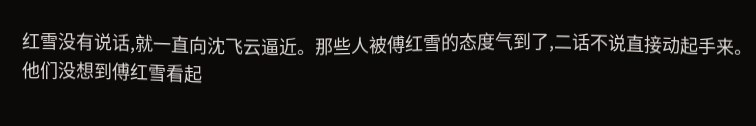红雪没有说话,就一直向沈飞云逼近。那些人被傅红雪的态度气到了,二话不说直接动起手来。
他们没想到傅红雪看起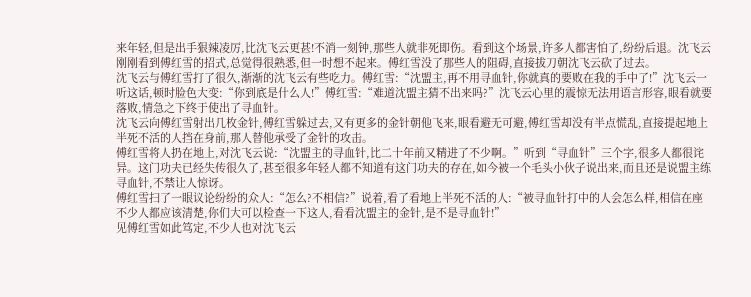来年轻,但是出手狠辣凌厉,比沈飞云更甚!不消一刻钟,那些人就非死即伤。看到这个场景,许多人都害怕了,纷纷后退。沈飞云刚刚看到傅红雪的招式,总觉得很熟悉,但一时想不起来。傅红雪没了那些人的阻碍,直接拔刀朝沈飞云砍了过去。
沈飞云与傅红雪打了很久,渐渐的沈飞云有些吃力。傅红雪:“沈盟主,再不用寻血针,你就真的要败在我的手中了!”沈飞云一听这话,顿时脸色大变:“你到底是什么人!”傅红雪:“难道沈盟主猜不出来吗?”沈飞云心里的震惊无法用语言形容,眼看就要落败,情急之下终于使出了寻血针。
沈飞云向傅红雪射出几枚金针,傅红雪躲过去,又有更多的金针朝他飞来,眼看避无可避,傅红雪却没有半点慌乱,直接提起地上半死不活的人挡在身前,那人替他承受了金针的攻击。
傅红雪将人扔在地上,对沈飞云说:“沈盟主的寻血针,比二十年前又精进了不少啊。”听到“寻血针”三个字,很多人都很诧异。这门功夫已经失传很久了,甚至很多年轻人都不知道有这门功夫的存在,如今被一个毛头小伙子说出来,而且还是说盟主练寻血针,不禁让人惊讶。
傅红雪扫了一眼议论纷纷的众人:“怎么?不相信?”说着,看了看地上半死不活的人:“被寻血针打中的人会怎么样,相信在座不少人都应该清楚,你们大可以检查一下这人,看看沈盟主的金针,是不是寻血针!”
见傅红雪如此笃定,不少人也对沈飞云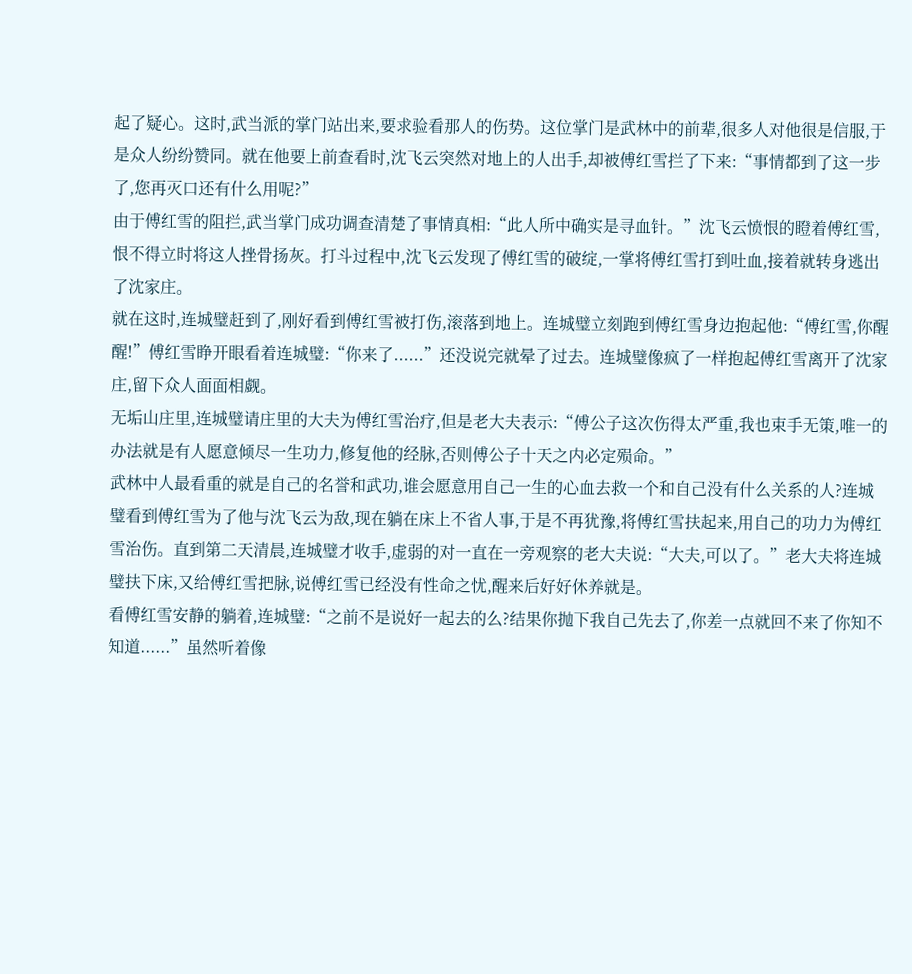起了疑心。这时,武当派的掌门站出来,要求验看那人的伤势。这位掌门是武林中的前辈,很多人对他很是信服,于是众人纷纷赞同。就在他要上前查看时,沈飞云突然对地上的人出手,却被傅红雪拦了下来:“事情都到了这一步了,您再灭口还有什么用呢?”
由于傅红雪的阻拦,武当掌门成功调查清楚了事情真相:“此人所中确实是寻血针。”沈飞云愤恨的瞪着傅红雪,恨不得立时将这人挫骨扬灰。打斗过程中,沈飞云发现了傅红雪的破绽,一掌将傅红雪打到吐血,接着就转身逃出了沈家庄。
就在这时,连城璧赶到了,刚好看到傅红雪被打伤,滚落到地上。连城璧立刻跑到傅红雪身边抱起他:“傅红雪,你醒醒!”傅红雪睁开眼看着连城璧:“你来了......”还没说完就晕了过去。连城璧像疯了一样抱起傅红雪离开了沈家庄,留下众人面面相觑。
无垢山庄里,连城璧请庄里的大夫为傅红雪治疗,但是老大夫表示:“傅公子这次伤得太严重,我也束手无策,唯一的办法就是有人愿意倾尽一生功力,修复他的经脉,否则傅公子十天之内必定殒命。”
武林中人最看重的就是自己的名誉和武功,谁会愿意用自己一生的心血去救一个和自己没有什么关系的人?连城璧看到傅红雪为了他与沈飞云为敌,现在躺在床上不省人事,于是不再犹豫,将傅红雪扶起来,用自己的功力为傅红雪治伤。直到第二天清晨,连城璧才收手,虚弱的对一直在一旁观察的老大夫说:“大夫,可以了。”老大夫将连城璧扶下床,又给傅红雪把脉,说傅红雪已经没有性命之忧,醒来后好好休养就是。
看傅红雪安静的躺着,连城璧:“之前不是说好一起去的么?结果你抛下我自己先去了,你差一点就回不来了你知不知道......”虽然听着像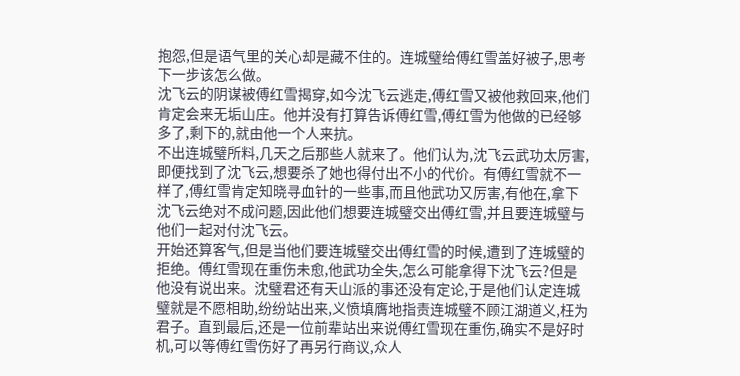抱怨,但是语气里的关心却是藏不住的。连城璧给傅红雪盖好被子,思考下一步该怎么做。
沈飞云的阴谋被傅红雪揭穿,如今沈飞云逃走,傅红雪又被他救回来,他们肯定会来无垢山庄。他并没有打算告诉傅红雪,傅红雪为他做的已经够多了,剩下的,就由他一个人来抗。
不出连城璧所料,几天之后那些人就来了。他们认为,沈飞云武功太厉害,即便找到了沈飞云,想要杀了她也得付出不小的代价。有傅红雪就不一样了,傅红雪肯定知晓寻血针的一些事,而且他武功又厉害,有他在,拿下沈飞云绝对不成问题,因此他们想要连城璧交出傅红雪,并且要连城璧与他们一起对付沈飞云。
开始还算客气,但是当他们要连城璧交出傅红雪的时候,遭到了连城璧的拒绝。傅红雪现在重伤未愈,他武功全失,怎么可能拿得下沈飞云?但是他没有说出来。沈璧君还有天山派的事还没有定论,于是他们认定连城璧就是不愿相助,纷纷站出来,义愤填膺地指责连城璧不顾江湖道义,枉为君子。直到最后,还是一位前辈站出来说傅红雪现在重伤,确实不是好时机,可以等傅红雪伤好了再另行商议,众人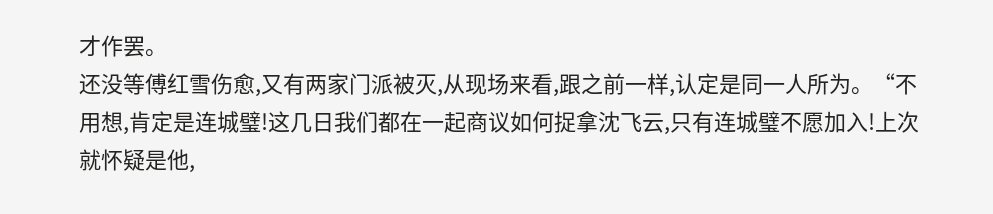才作罢。
还没等傅红雪伤愈,又有两家门派被灭,从现场来看,跟之前一样,认定是同一人所为。“不用想,肯定是连城璧!这几日我们都在一起商议如何捉拿沈飞云,只有连城璧不愿加入!上次就怀疑是他,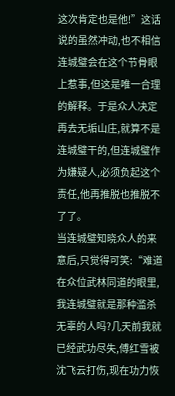这次肯定也是他!”这话说的虽然冲动,也不相信连城璧会在这个节骨眼上惹事,但这是唯一合理的解释。于是众人决定再去无垢山庄,就算不是连城璧干的,但连城璧作为嫌疑人,必须负起这个责任,他再推脱也推脱不了了。
当连城璧知晓众人的来意后,只觉得可笑:“难道在众位武林同道的眼里,我连城璧就是那种滥杀无辜的人吗?几天前我就已经武功尽失,傅红雪被沈飞云打伤,现在功力恢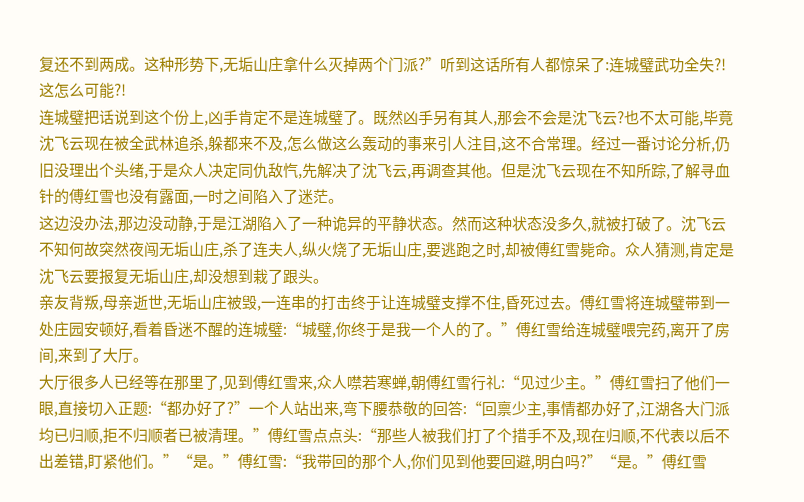复还不到两成。这种形势下,无垢山庄拿什么灭掉两个门派?”听到这话所有人都惊呆了:连城璧武功全失?!这怎么可能?!
连城璧把话说到这个份上,凶手肯定不是连城璧了。既然凶手另有其人,那会不会是沈飞云?也不太可能,毕竟沈飞云现在被全武林追杀,躲都来不及,怎么做这么轰动的事来引人注目,这不合常理。经过一番讨论分析,仍旧没理出个头绪,于是众人决定同仇敌忾,先解决了沈飞云,再调查其他。但是沈飞云现在不知所踪,了解寻血针的傅红雪也没有露面,一时之间陷入了迷茫。
这边没办法,那边没动静,于是江湖陷入了一种诡异的平静状态。然而这种状态没多久,就被打破了。沈飞云不知何故突然夜闯无垢山庄,杀了连夫人,纵火烧了无垢山庄,要逃跑之时,却被傅红雪毙命。众人猜测,肯定是沈飞云要报复无垢山庄,却没想到栽了跟头。
亲友背叛,母亲逝世,无垢山庄被毁,一连串的打击终于让连城璧支撑不住,昏死过去。傅红雪将连城璧带到一处庄园安顿好,看着昏迷不醒的连城璧:“城璧,你终于是我一个人的了。”傅红雪给连城璧喂完药,离开了房间,来到了大厅。
大厅很多人已经等在那里了,见到傅红雪来,众人噤若寒蝉,朝傅红雪行礼:“见过少主。”傅红雪扫了他们一眼,直接切入正题:“都办好了?”一个人站出来,弯下腰恭敬的回答:“回禀少主,事情都办好了,江湖各大门派均已归顺,拒不归顺者已被清理。”傅红雪点点头:“那些人被我们打了个措手不及,现在归顺,不代表以后不出差错,盯紧他们。”“是。”傅红雪:“我带回的那个人,你们见到他要回避,明白吗?”“是。”傅红雪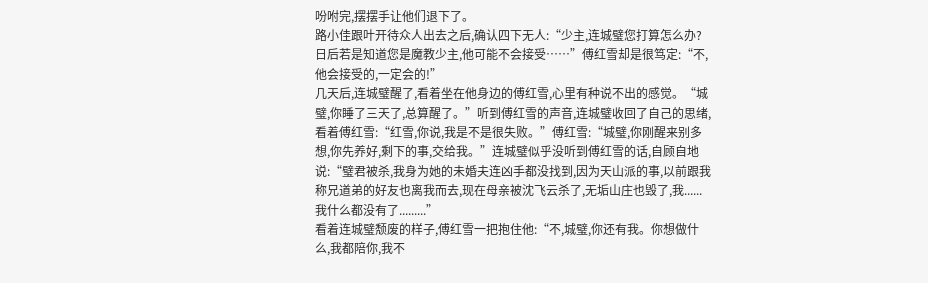吩咐完,摆摆手让他们退下了。
路小佳跟叶开待众人出去之后,确认四下无人:“少主,连城璧您打算怎么办?日后若是知道您是魔教少主,他可能不会接受……”傅红雪却是很笃定:“不,他会接受的,一定会的!”
几天后,连城璧醒了,看着坐在他身边的傅红雪,心里有种说不出的感觉。“城璧,你睡了三天了,总算醒了。”听到傅红雪的声音,连城璧收回了自己的思绪,看着傅红雪:“红雪,你说,我是不是很失败。”傅红雪:“城璧,你刚醒来别多想,你先养好,剩下的事,交给我。”连城璧似乎没听到傅红雪的话,自顾自地说:“璧君被杀,我身为她的未婚夫连凶手都没找到,因为天山派的事,以前跟我称兄道弟的好友也离我而去,现在母亲被沈飞云杀了,无垢山庄也毁了,我......我什么都没有了.........”
看着连城璧颓废的样子,傅红雪一把抱住他:“不,城璧,你还有我。你想做什么,我都陪你,我不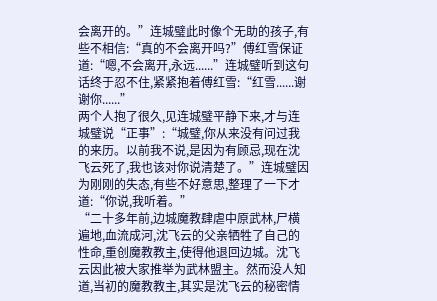会离开的。”连城璧此时像个无助的孩子,有些不相信:“真的不会离开吗?”傅红雪保证道:“嗯,不会离开,永远......”连城璧听到这句话终于忍不住,紧紧抱着傅红雪:“红雪......谢谢你......”
两个人抱了很久,见连城璧平静下来,才与连城璧说“正事”:“城璧,你从来没有问过我的来历。以前我不说,是因为有顾忌,现在沈飞云死了,我也该对你说清楚了。”连城璧因为刚刚的失态,有些不好意思,整理了一下才道:“你说,我听着。”
“二十多年前,边城魔教肆虐中原武林,尸横遍地,血流成河,沈飞云的父亲牺牲了自己的性命,重创魔教教主,使得他退回边城。沈飞云因此被大家推举为武林盟主。然而没人知道,当初的魔教教主,其实是沈飞云的秘密情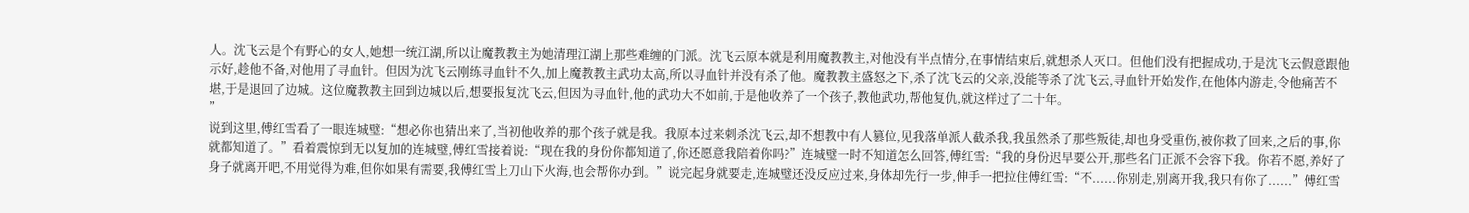人。沈飞云是个有野心的女人,她想一统江湖,所以让魔教教主为她清理江湖上那些难缠的门派。沈飞云原本就是利用魔教教主,对他没有半点情分,在事情结束后,就想杀人灭口。但他们没有把握成功,于是沈飞云假意跟他示好,趁他不备,对他用了寻血针。但因为沈飞云刚练寻血针不久,加上魔教教主武功太高,所以寻血针并没有杀了他。魔教教主盛怒之下,杀了沈飞云的父亲,没能等杀了沈飞云,寻血针开始发作,在他体内游走,令他痛苦不堪,于是退回了边城。这位魔教教主回到边城以后,想要报复沈飞云,但因为寻血针,他的武功大不如前,于是他收养了一个孩子,教他武功,帮他复仇,就这样过了二十年。
”
说到这里,傅红雪看了一眼连城璧:“想必你也猜出来了,当初他收养的那个孩子就是我。我原本过来刺杀沈飞云,却不想教中有人篡位,见我落单派人截杀我,我虽然杀了那些叛徒,却也身受重伤,被你救了回来,之后的事,你就都知道了。”看着震惊到无以复加的连城璧,傅红雪接着说:“现在我的身份你都知道了,你还愿意我陪着你吗?”连城璧一时不知道怎么回答,傅红雪:“我的身份迟早要公开,那些名门正派不会容下我。你若不愿,养好了身子就离开吧,不用觉得为难,但你如果有需要,我傅红雪上刀山下火海,也会帮你办到。”说完起身就要走,连城璧还没反应过来,身体却先行一步,伸手一把拉住傅红雪:“不......你别走,别离开我,我只有你了......”傅红雪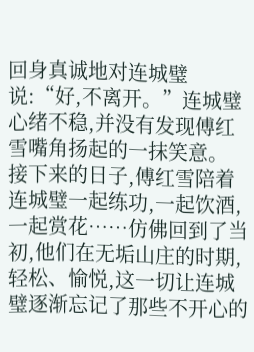回身真诚地对连城璧说:“好,不离开。”连城璧心绪不稳,并没有发现傅红雪嘴角扬起的一抹笑意。
接下来的日子,傅红雪陪着连城璧一起练功,一起饮酒,一起赏花……仿佛回到了当初,他们在无垢山庄的时期,轻松、愉悦,这一切让连城璧逐渐忘记了那些不开心的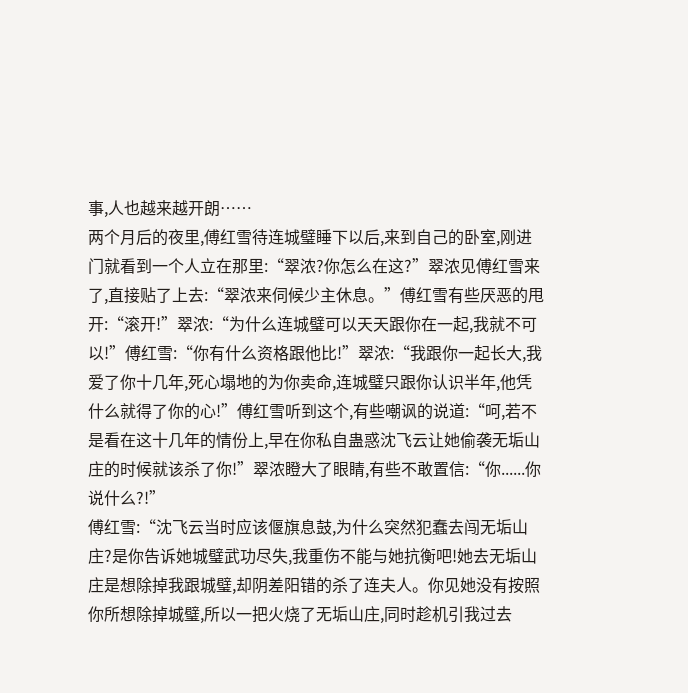事,人也越来越开朗……
两个月后的夜里,傅红雪待连城璧睡下以后,来到自己的卧室,刚进门就看到一个人立在那里:“翠浓?你怎么在这?”翠浓见傅红雪来了,直接贴了上去:“翠浓来伺候少主休息。”傅红雪有些厌恶的甩开:“滚开!”翠浓:“为什么连城璧可以天天跟你在一起,我就不可以!”傅红雪:“你有什么资格跟他比!”翠浓:“我跟你一起长大,我爱了你十几年,死心塌地的为你卖命,连城璧只跟你认识半年,他凭什么就得了你的心!”傅红雪听到这个,有些嘲讽的说道:“呵,若不是看在这十几年的情份上,早在你私自蛊惑沈飞云让她偷袭无垢山庄的时候就该杀了你!”翠浓瞪大了眼睛,有些不敢置信:“你......你说什么?!”
傅红雪:“沈飞云当时应该偃旗息鼓,为什么突然犯蠢去闯无垢山庄?是你告诉她城璧武功尽失,我重伤不能与她抗衡吧!她去无垢山庄是想除掉我跟城璧,却阴差阳错的杀了连夫人。你见她没有按照你所想除掉城璧,所以一把火烧了无垢山庄,同时趁机引我过去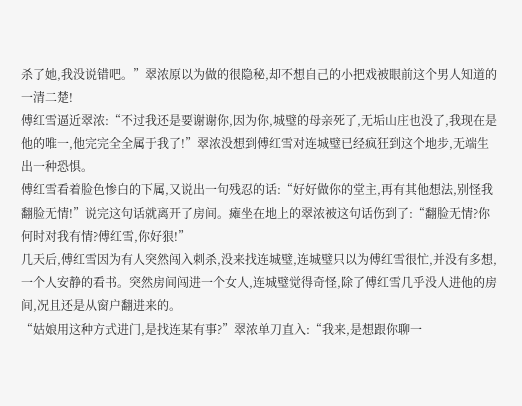杀了她,我没说错吧。”翠浓原以为做的很隐秘,却不想自己的小把戏被眼前这个男人知道的一清二楚!
傅红雪逼近翠浓:“不过我还是要谢谢你,因为你,城璧的母亲死了,无垢山庄也没了,我现在是他的唯一,他完完全全属于我了!”翠浓没想到傅红雪对连城璧已经疯狂到这个地步,无端生出一种恐惧。
傅红雪看着脸色惨白的下属,又说出一句残忍的话:“好好做你的堂主,再有其他想法,别怪我翻脸无情!”说完这句话就离开了房间。瘫坐在地上的翠浓被这句话伤到了:“翻脸无情?你何时对我有情?傅红雪,你好狠!”
几天后,傅红雪因为有人突然闯入刺杀,没来找连城璧,连城璧只以为傅红雪很忙,并没有多想,一个人安静的看书。突然房间闯进一个女人,连城璧觉得奇怪,除了傅红雪几乎没人进他的房间,况且还是从窗户翻进来的。
“姑娘用这种方式进门,是找连某有事?”翠浓单刀直入:“我来,是想跟你聊一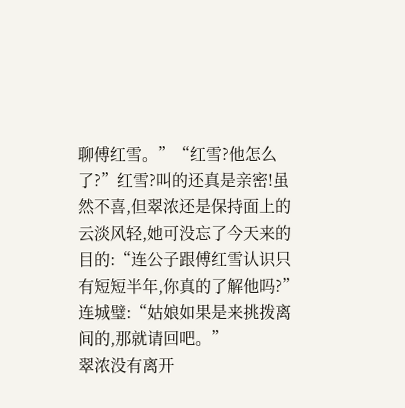聊傅红雪。”“红雪?他怎么了?”红雪?叫的还真是亲密!虽然不喜,但翠浓还是保持面上的云淡风轻,她可没忘了今天来的目的:“连公子跟傅红雪认识只有短短半年,你真的了解他吗?”连城璧:“姑娘如果是来挑拨离间的,那就请回吧。”
翠浓没有离开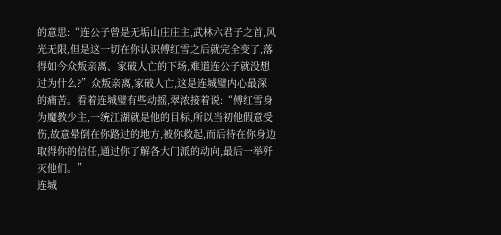的意思:“连公子曾是无垢山庄庄主,武林六君子之首,风光无限,但是这一切在你认识傅红雪之后就完全变了,落得如今众叛亲离、家破人亡的下场,难道连公子就没想过为什么?”众叛亲离,家破人亡,这是连城璧内心最深的痛苦。看着连城璧有些动摇,翠浓接着说:“傅红雪身为魔教少主,一统江湖就是他的目标,所以当初他假意受伤,故意晕倒在你路过的地方,被你救起,而后待在你身边取得你的信任,通过你了解各大门派的动向,最后一举歼灭他们。”
连城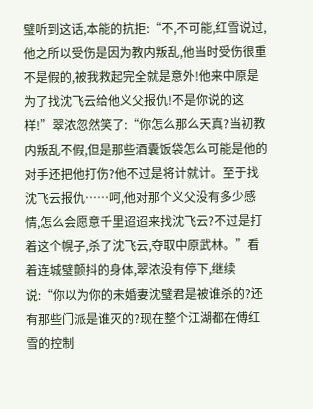璧听到这话,本能的抗拒:“不,不可能,红雪说过,他之所以受伤是因为教内叛乱,他当时受伤很重不是假的,被我救起完全就是意外!他来中原是为了找沈飞云给他义父报仇!不是你说的这样!”翠浓忽然笑了:“你怎么那么天真?当初教内叛乱不假,但是那些酒囊饭袋怎么可能是他的对手还把他打伤?他不过是将计就计。至于找沈飞云报仇……呵,他对那个义父没有多少感情,怎么会愿意千里迢迢来找沈飞云?不过是打着这个幌子,杀了沈飞云,夺取中原武林。”看着连城璧颤抖的身体,翠浓没有停下,继续说:“你以为你的未婚妻沈璧君是被谁杀的?还有那些门派是谁灭的?现在整个江湖都在傅红雪的控制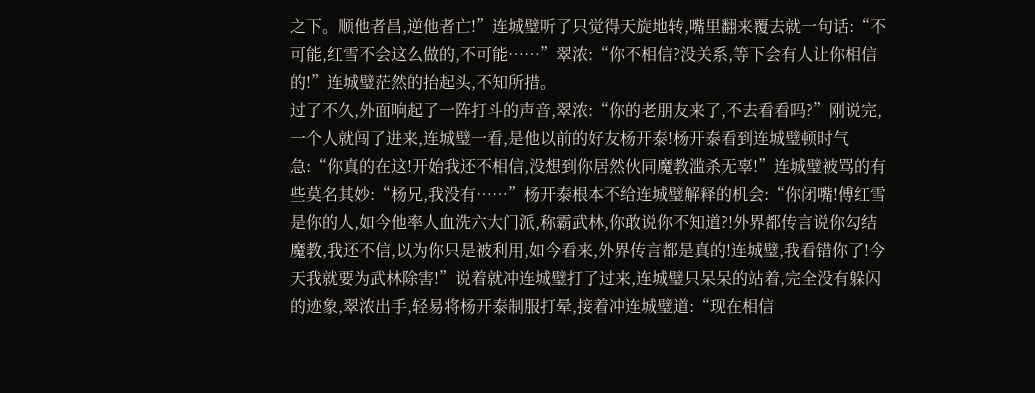之下。顺他者昌,逆他者亡!”连城璧听了只觉得天旋地转,嘴里翻来覆去就一句话:“不可能,红雪不会这么做的,不可能……”翠浓:“你不相信?没关系,等下会有人让你相信的!”连城璧茫然的抬起头,不知所措。
过了不久,外面响起了一阵打斗的声音,翠浓:“你的老朋友来了,不去看看吗?”刚说完,一个人就闯了进来,连城璧一看,是他以前的好友杨开泰!杨开泰看到连城璧顿时气急:“你真的在这!开始我还不相信,没想到你居然伙同魔教滥杀无辜!”连城璧被骂的有些莫名其妙:“杨兄,我没有……”杨开泰根本不给连城璧解释的机会:“你闭嘴!傅红雪是你的人,如今他率人血洗六大门派,称霸武林,你敢说你不知道?!外界都传言说你勾结魔教,我还不信,以为你只是被利用,如今看来,外界传言都是真的!连城璧,我看错你了!今天我就要为武林除害!”说着就冲连城璧打了过来,连城璧只呆呆的站着,完全没有躲闪的迹象,翠浓出手,轻易将杨开泰制服打晕,接着冲连城璧道:“现在相信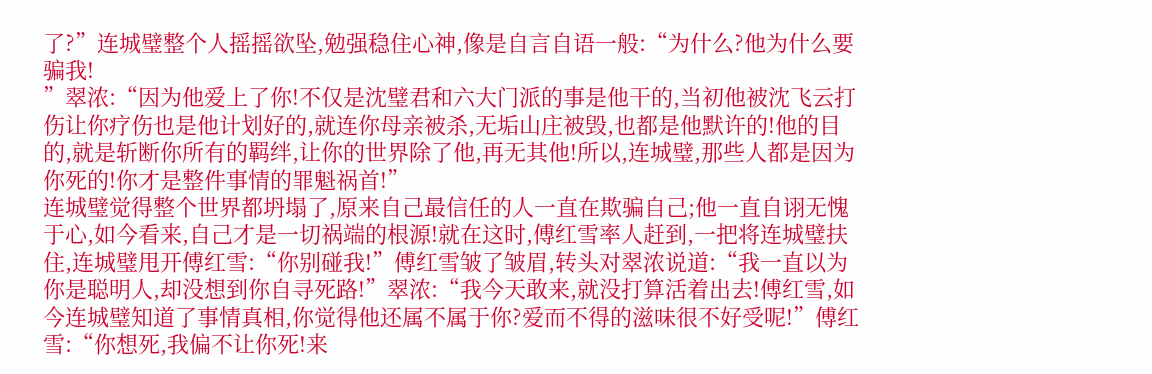了?”连城璧整个人摇摇欲坠,勉强稳住心神,像是自言自语一般:“为什么?他为什么要骗我!
”翠浓:“因为他爱上了你!不仅是沈璧君和六大门派的事是他干的,当初他被沈飞云打伤让你疗伤也是他计划好的,就连你母亲被杀,无垢山庄被毁,也都是他默许的!他的目的,就是斩断你所有的羁绊,让你的世界除了他,再无其他!所以,连城璧,那些人都是因为你死的!你才是整件事情的罪魁祸首!”
连城璧觉得整个世界都坍塌了,原来自己最信任的人一直在欺骗自己;他一直自诩无愧于心,如今看来,自己才是一切祸端的根源!就在这时,傅红雪率人赶到,一把将连城璧扶住,连城璧甩开傅红雪:“你别碰我!”傅红雪皱了皱眉,转头对翠浓说道:“我一直以为你是聪明人,却没想到你自寻死路!”翠浓:“我今天敢来,就没打算活着出去!傅红雪,如今连城璧知道了事情真相,你觉得他还属不属于你?爱而不得的滋味很不好受呢!”傅红雪:“你想死,我偏不让你死!来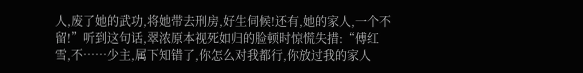人,废了她的武功,将她带去刑房,好生伺候!还有,她的家人,一个不留!”听到这句话,翠浓原本视死如归的脸顿时惊慌失措:“傅红雪,不……少主,属下知错了,你怎么对我都行,你放过我的家人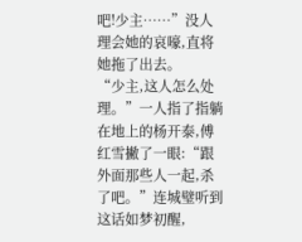吧!少主……”没人理会她的哀嚎,直将她拖了出去。
“少主,这人怎么处理。”一人指了指躺在地上的杨开泰,傅红雪撇了一眼:“跟外面那些人一起,杀了吧。”连城璧听到这话如梦初醒,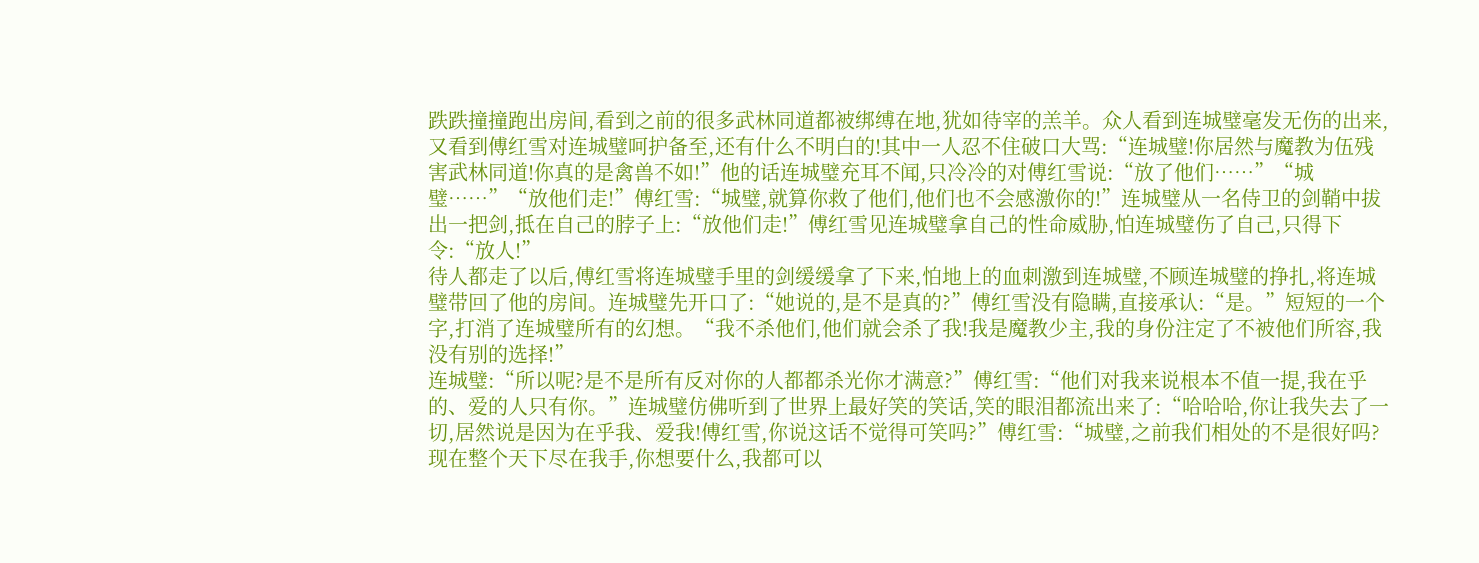跌跌撞撞跑出房间,看到之前的很多武林同道都被绑缚在地,犹如待宰的羔羊。众人看到连城璧毫发无伤的出来,又看到傅红雪对连城璧呵护备至,还有什么不明白的!其中一人忍不住破口大骂:“连城璧!你居然与魔教为伍残害武林同道!你真的是禽兽不如!”他的话连城璧充耳不闻,只冷冷的对傅红雪说:“放了他们……”“城璧……”“放他们走!”傅红雪:“城璧,就算你救了他们,他们也不会感激你的!”连城璧从一名侍卫的剑鞘中拔出一把剑,抵在自己的脖子上:“放他们走!”傅红雪见连城璧拿自己的性命威胁,怕连城璧伤了自己,只得下令:“放人!”
待人都走了以后,傅红雪将连城璧手里的剑缓缓拿了下来,怕地上的血刺激到连城璧,不顾连城璧的挣扎,将连城璧带回了他的房间。连城璧先开口了:“她说的,是不是真的?”傅红雪没有隐瞒,直接承认:“是。”短短的一个字,打消了连城璧所有的幻想。“我不杀他们,他们就会杀了我!我是魔教少主,我的身份注定了不被他们所容,我没有别的选择!”
连城璧:“所以呢?是不是所有反对你的人都都杀光你才满意?”傅红雪:“他们对我来说根本不值一提,我在乎的、爱的人只有你。”连城璧仿佛听到了世界上最好笑的笑话,笑的眼泪都流出来了:“哈哈哈,你让我失去了一切,居然说是因为在乎我、爱我!傅红雪,你说这话不觉得可笑吗?”傅红雪:“城璧,之前我们相处的不是很好吗?现在整个天下尽在我手,你想要什么,我都可以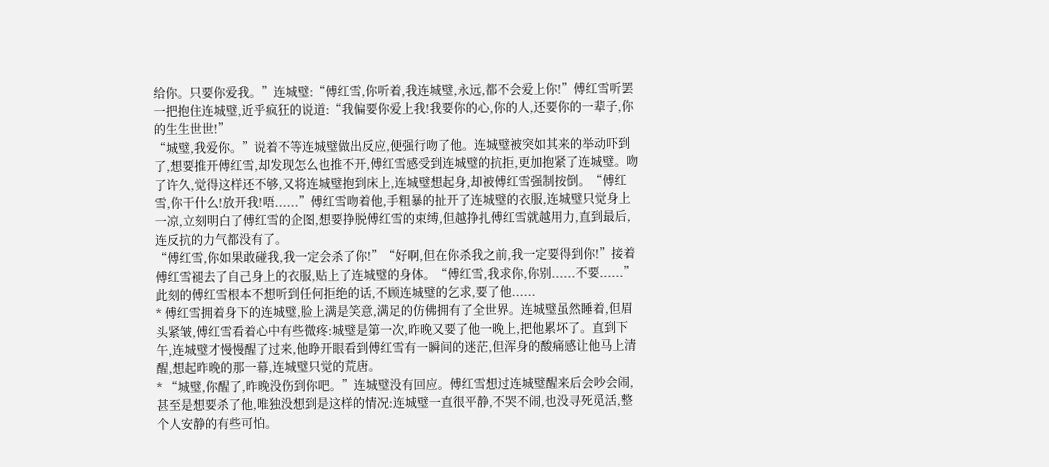给你。只要你爱我。”连城璧:“傅红雪,你听着,我连城璧,永远,都不会爱上你!”傅红雪听罢一把抱住连城璧,近乎疯狂的说道:“我偏要你爱上我!我要你的心,你的人,还要你的一辈子,你的生生世世!”
“城璧,我爱你。”说着不等连城璧做出反应,便强行吻了他。连城璧被突如其来的举动吓到了,想要推开傅红雪,却发现怎么也推不开,傅红雪感受到连城璧的抗拒,更加抱紧了连城璧。吻了许久,觉得这样还不够,又将连城璧抱到床上,连城璧想起身,却被傅红雪强制按倒。“傅红雪,你干什么!放开我!唔......”傅红雪吻着他,手粗暴的扯开了连城璧的衣服,连城璧只觉身上一凉,立刻明白了傅红雪的企图,想要挣脱傅红雪的束缚,但越挣扎傅红雪就越用力,直到最后,连反抗的力气都没有了。
“傅红雪,你如果敢碰我,我一定会杀了你!”“好啊,但在你杀我之前,我一定要得到你!”接着傅红雪褪去了自己身上的衣服,贴上了连城璧的身体。“傅红雪,我求你,你别......不要......”此刻的傅红雪根本不想听到任何拒绝的话,不顾连城璧的乞求,要了他......
* 傅红雪拥着身下的连城璧,脸上满是笑意,满足的仿佛拥有了全世界。连城璧虽然睡着,但眉头紧皱,傅红雪看着心中有些微疼:城璧是第一次,昨晚又要了他一晚上,把他累坏了。直到下午,连城璧才慢慢醒了过来,他睁开眼看到傅红雪有一瞬间的迷茫,但浑身的酸痛感让他马上清醒,想起昨晚的那一幕,连城璧只觉的荒唐。
* “城璧,你醒了,昨晚没伤到你吧。”连城璧没有回应。傅红雪想过连城璧醒来后会吵会闹,甚至是想要杀了他,唯独没想到是这样的情况:连城璧一直很平静,不哭不闹,也没寻死觅活,整个人安静的有些可怕。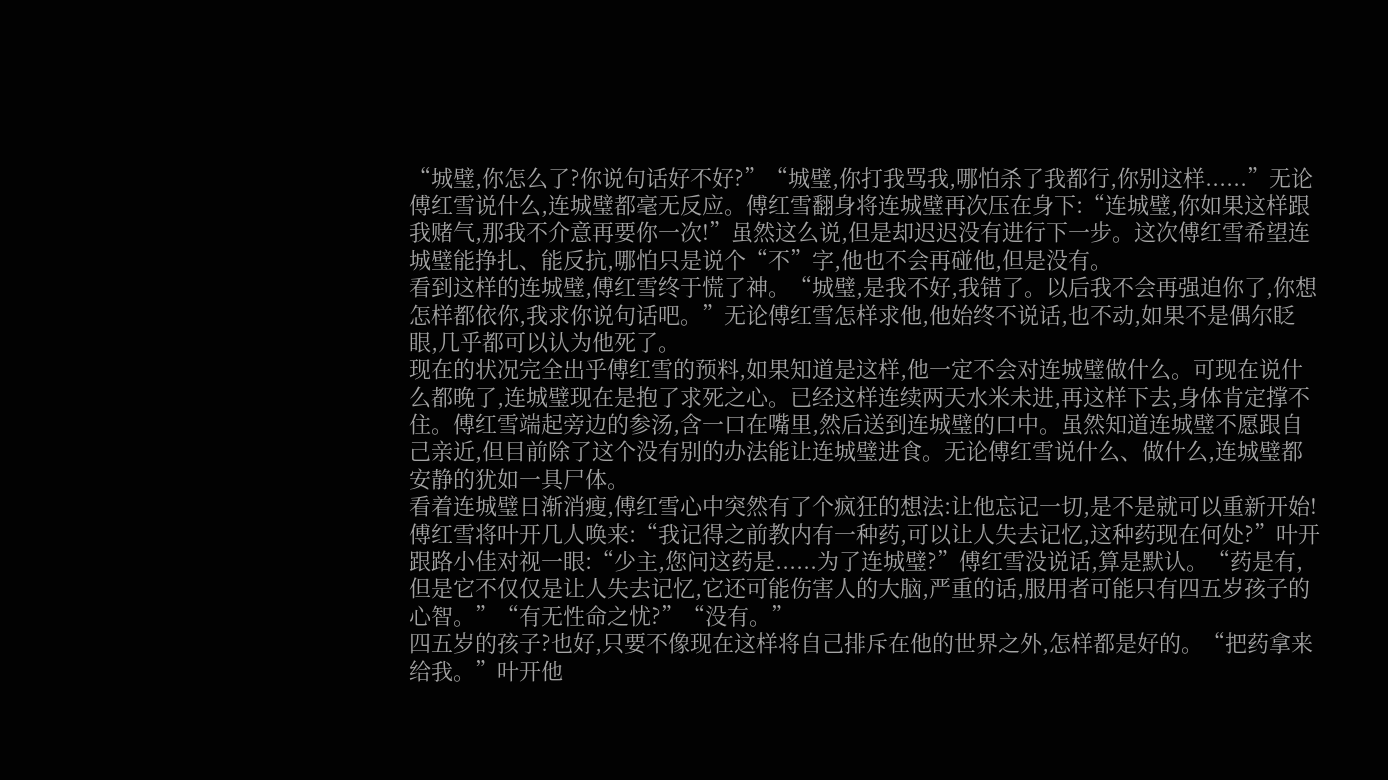“城璧,你怎么了?你说句话好不好?”“城璧,你打我骂我,哪怕杀了我都行,你别这样......”无论傅红雪说什么,连城璧都毫无反应。傅红雪翻身将连城璧再次压在身下:“连城璧,你如果这样跟我赌气,那我不介意再要你一次!”虽然这么说,但是却迟迟没有进行下一步。这次傅红雪希望连城璧能挣扎、能反抗,哪怕只是说个“不”字,他也不会再碰他,但是没有。
看到这样的连城璧,傅红雪终于慌了神。“城璧,是我不好,我错了。以后我不会再强迫你了,你想怎样都依你,我求你说句话吧。”无论傅红雪怎样求他,他始终不说话,也不动,如果不是偶尔眨眼,几乎都可以认为他死了。
现在的状况完全出乎傅红雪的预料,如果知道是这样,他一定不会对连城璧做什么。可现在说什么都晚了,连城璧现在是抱了求死之心。已经这样连续两天水米未进,再这样下去,身体肯定撑不住。傅红雪端起旁边的参汤,含一口在嘴里,然后送到连城璧的口中。虽然知道连城璧不愿跟自己亲近,但目前除了这个没有别的办法能让连城璧进食。无论傅红雪说什么、做什么,连城璧都安静的犹如一具尸体。
看着连城璧日渐消瘦,傅红雪心中突然有了个疯狂的想法:让他忘记一切,是不是就可以重新开始!傅红雪将叶开几人唤来:“我记得之前教内有一种药,可以让人失去记忆,这种药现在何处?”叶开跟路小佳对视一眼:“少主,您问这药是......为了连城璧?”傅红雪没说话,算是默认。“药是有,但是它不仅仅是让人失去记忆,它还可能伤害人的大脑,严重的话,服用者可能只有四五岁孩子的心智。”“有无性命之忧?”“没有。”
四五岁的孩子?也好,只要不像现在这样将自己排斥在他的世界之外,怎样都是好的。“把药拿来给我。”叶开他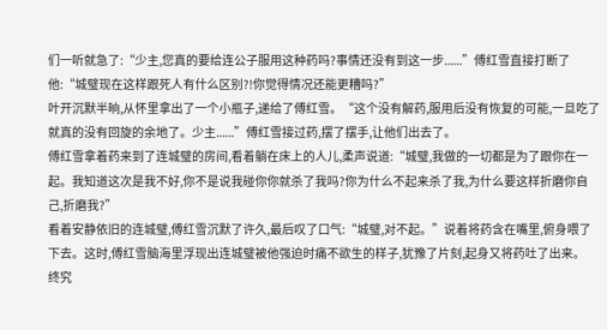们一听就急了:“少主,您真的要给连公子服用这种药吗?事情还没有到这一步......”傅红雪直接打断了他:“城璧现在这样跟死人有什么区别?!你觉得情况还能更糟吗?”
叶开沉默半晌,从怀里拿出了一个小瓶子,递给了傅红雪。“这个没有解药,服用后没有恢复的可能,一旦吃了就真的没有回旋的余地了。少主......”傅红雪接过药,摆了摆手,让他们出去了。
傅红雪拿着药来到了连城璧的房间,看着躺在床上的人儿,柔声说道:“城璧,我做的一切都是为了跟你在一起。我知道这次是我不好,你不是说我碰你你就杀了我吗?你为什么不起来杀了我,为什么要这样折磨你自己,折磨我?”
看着安静依旧的连城璧,傅红雪沉默了许久,最后叹了口气:“城璧,对不起。”说着将药含在嘴里,俯身喂了下去。这时,傅红雪脑海里浮现出连城璧被他强迫时痛不欲生的样子,犹豫了片刻,起身又将药吐了出来。
终究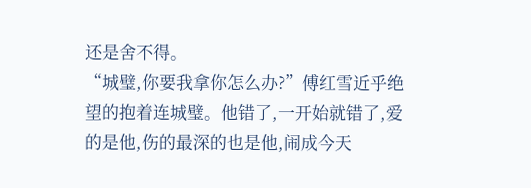还是舍不得。
“城璧,你要我拿你怎么办?”傅红雪近乎绝望的抱着连城璧。他错了,一开始就错了,爱的是他,伤的最深的也是他,闹成今天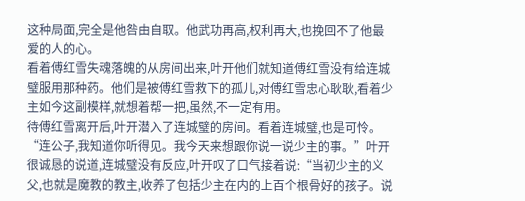这种局面,完全是他咎由自取。他武功再高,权利再大,也挽回不了他最爱的人的心。
看着傅红雪失魂落魄的从房间出来,叶开他们就知道傅红雪没有给连城璧服用那种药。他们是被傅红雪救下的孤儿,对傅红雪忠心耿耿,看着少主如今这副模样,就想着帮一把,虽然,不一定有用。
待傅红雪离开后,叶开潜入了连城璧的房间。看着连城璧,也是可怜。“连公子,我知道你听得见。我今天来想跟你说一说少主的事。”叶开很诚恳的说道,连城璧没有反应,叶开叹了口气接着说:“当初少主的义父,也就是魔教的教主,收养了包括少主在内的上百个根骨好的孩子。说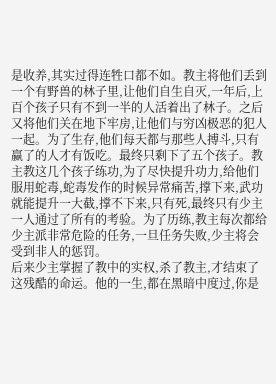是收养,其实过得连牲口都不如。教主将他们丢到一个有野兽的林子里,让他们自生自灭,一年后,上百个孩子只有不到一半的人活着出了林子。之后又将他们关在地下牢房,让他们与穷凶极恶的犯人一起。为了生存,他们每天都与那些人搏斗,只有赢了的人才有饭吃。最终只剩下了五个孩子。教主教这几个孩子练功,为了尽快提升功力,给他们服用蛇毒,蛇毒发作的时候异常痛苦,撑下来,武功就能提升一大截,撑不下来,只有死,最终只有少主一人通过了所有的考验。为了历练,教主每次都给少主派非常危险的任务,一旦任务失败,少主将会受到非人的惩罚。
后来少主掌握了教中的实权,杀了教主,才结束了这残酷的命运。他的一生,都在黑暗中度过,你是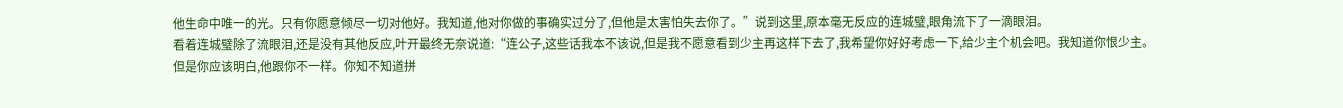他生命中唯一的光。只有你愿意倾尽一切对他好。我知道,他对你做的事确实过分了,但他是太害怕失去你了。”说到这里,原本毫无反应的连城璧,眼角流下了一滴眼泪。
看着连城璧除了流眼泪,还是没有其他反应,叶开最终无奈说道:“连公子,这些话我本不该说,但是我不愿意看到少主再这样下去了,我希望你好好考虑一下,给少主个机会吧。我知道你恨少主。但是你应该明白,他跟你不一样。你知不知道拼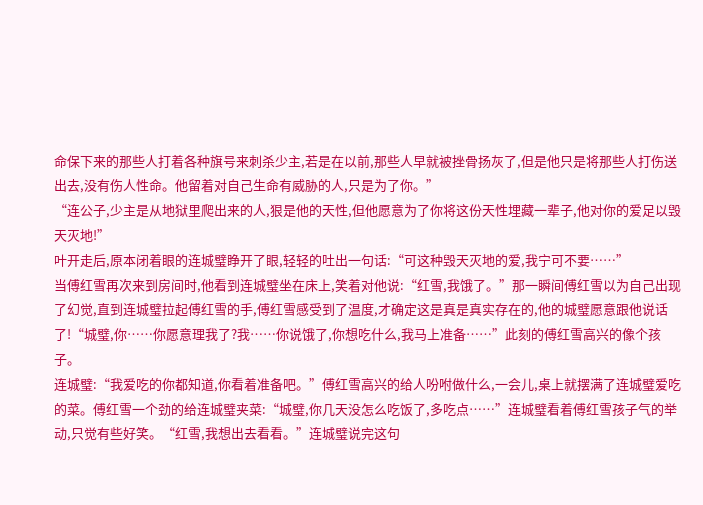命保下来的那些人打着各种旗号来刺杀少主,若是在以前,那些人早就被挫骨扬灰了,但是他只是将那些人打伤送出去,没有伤人性命。他留着对自己生命有威胁的人,只是为了你。”
“连公子,少主是从地狱里爬出来的人,狠是他的天性,但他愿意为了你将这份天性埋藏一辈子,他对你的爱足以毁天灭地!”
叶开走后,原本闭着眼的连城璧睁开了眼,轻轻的吐出一句话:“可这种毁天灭地的爱,我宁可不要……”
当傅红雪再次来到房间时,他看到连城璧坐在床上,笑着对他说:“红雪,我饿了。”那一瞬间傅红雪以为自己出现了幻觉,直到连城璧拉起傅红雪的手,傅红雪感受到了温度,才确定这是真是真实存在的,他的城璧愿意跟他说话了!“城璧,你……你愿意理我了?我……你说饿了,你想吃什么,我马上准备……”此刻的傅红雪高兴的像个孩子。
连城璧:“我爱吃的你都知道,你看着准备吧。”傅红雪高兴的给人吩咐做什么,一会儿,桌上就摆满了连城璧爱吃的菜。傅红雪一个劲的给连城璧夹菜:“城璧,你几天没怎么吃饭了,多吃点……”连城璧看着傅红雪孩子气的举动,只觉有些好笑。“红雪,我想出去看看。”连城璧说完这句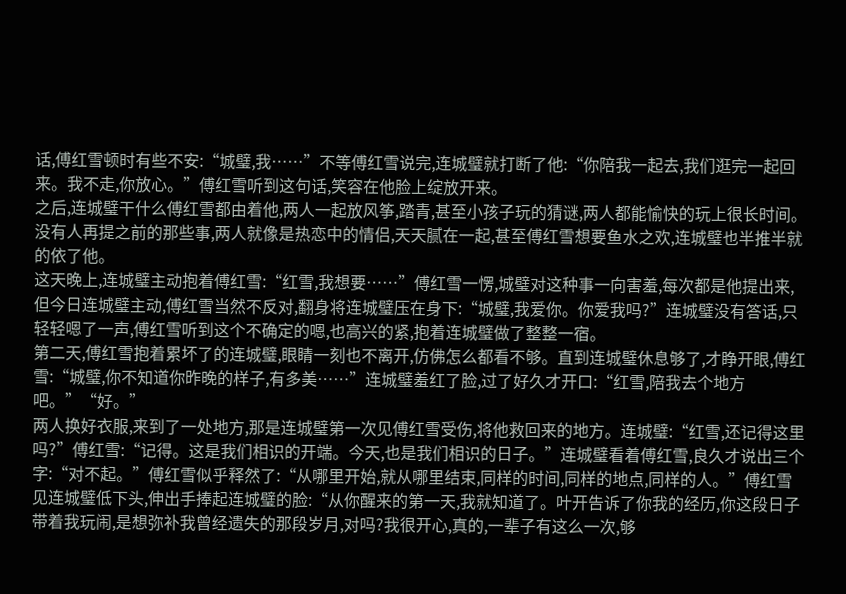话,傅红雪顿时有些不安:“城璧,我……”不等傅红雪说完,连城璧就打断了他:“你陪我一起去,我们逛完一起回来。我不走,你放心。”傅红雪听到这句话,笑容在他脸上绽放开来。
之后,连城璧干什么傅红雪都由着他,两人一起放风筝,踏青,甚至小孩子玩的猜谜,两人都能愉快的玩上很长时间。没有人再提之前的那些事,两人就像是热恋中的情侣,天天腻在一起,甚至傅红雪想要鱼水之欢,连城璧也半推半就的依了他。
这天晚上,连城璧主动抱着傅红雪:“红雪,我想要……”傅红雪一愣,城璧对这种事一向害羞,每次都是他提出来,但今日连城璧主动,傅红雪当然不反对,翻身将连城璧压在身下:“城璧,我爱你。你爱我吗?”连城璧没有答话,只轻轻嗯了一声,傅红雪听到这个不确定的嗯,也高兴的紧,抱着连城璧做了整整一宿。
第二天,傅红雪抱着累坏了的连城璧,眼睛一刻也不离开,仿佛怎么都看不够。直到连城璧休息够了,才睁开眼,傅红雪:“城璧,你不知道你昨晚的样子,有多美……”连城璧羞红了脸,过了好久才开口:“红雪,陪我去个地方吧。”“好。”
两人换好衣服,来到了一处地方,那是连城璧第一次见傅红雪受伤,将他救回来的地方。连城璧:“红雪,还记得这里吗?”傅红雪:“记得。这是我们相识的开端。今天,也是我们相识的日子。”连城璧看着傅红雪,良久才说出三个字:“对不起。”傅红雪似乎释然了:“从哪里开始,就从哪里结束,同样的时间,同样的地点,同样的人。”傅红雪见连城璧低下头,伸出手捧起连城璧的脸:“从你醒来的第一天,我就知道了。叶开告诉了你我的经历,你这段日子带着我玩闹,是想弥补我曾经遗失的那段岁月,对吗?我很开心,真的,一辈子有这么一次,够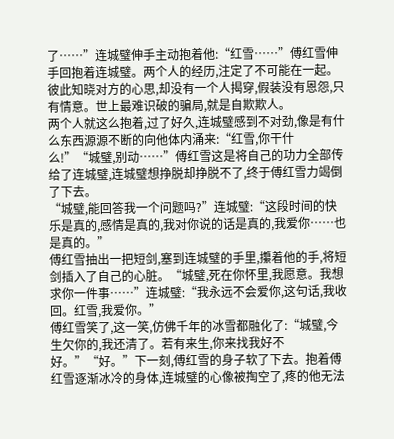了……”连城璧伸手主动抱着他:“红雪……”傅红雪伸手回抱着连城璧。两个人的经历,注定了不可能在一起。彼此知晓对方的心思,却没有一个人揭穿,假装没有恩怨,只有情意。世上最难识破的骗局,就是自欺欺人。
两个人就这么抱着,过了好久,连城璧感到不对劲,像是有什么东西源源不断的向他体内涌来:“红雪,你干什么!”“城璧,别动……”傅红雪这是将自己的功力全部传给了连城璧,连城璧想挣脱却挣脱不了,终于傅红雪力竭倒了下去。
“城璧,能回答我一个问题吗?”连城璧:“这段时间的快乐是真的,感情是真的,我对你说的话是真的,我爱你……也是真的。”
傅红雪抽出一把短剑,塞到连城璧的手里,攥着他的手,将短剑插入了自己的心脏。“城璧,死在你怀里,我愿意。我想求你一件事……”连城璧:“我永远不会爱你,这句话,我收回。红雪,我爱你。”
傅红雪笑了,这一笑,仿佛千年的冰雪都融化了:“城璧,今生欠你的,我还清了。若有来生,你来找我好不好。”“好。”下一刻,傅红雪的身子软了下去。抱着傅红雪逐渐冰冷的身体,连城璧的心像被掏空了,疼的他无法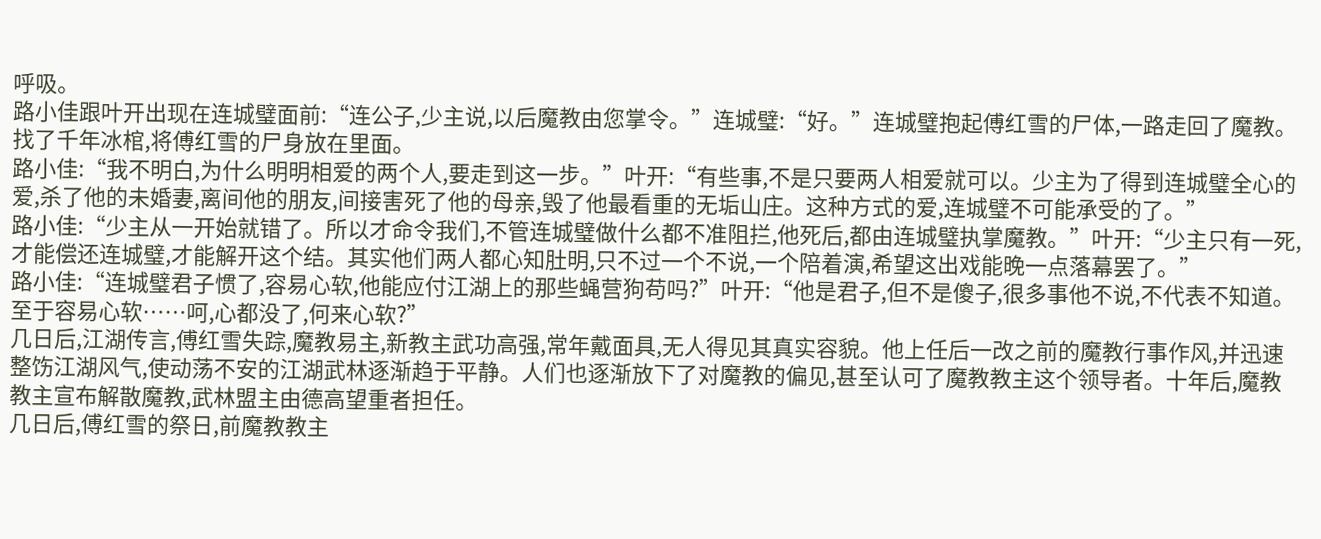呼吸。
路小佳跟叶开出现在连城璧面前:“连公子,少主说,以后魔教由您掌令。”连城璧:“好。”连城璧抱起傅红雪的尸体,一路走回了魔教。找了千年冰棺,将傅红雪的尸身放在里面。
路小佳:“我不明白,为什么明明相爱的两个人,要走到这一步。”叶开:“有些事,不是只要两人相爱就可以。少主为了得到连城璧全心的爱,杀了他的未婚妻,离间他的朋友,间接害死了他的母亲,毁了他最看重的无垢山庄。这种方式的爱,连城璧不可能承受的了。”
路小佳:“少主从一开始就错了。所以才命令我们,不管连城璧做什么都不准阻拦,他死后,都由连城璧执掌魔教。”叶开:“少主只有一死,才能偿还连城璧,才能解开这个结。其实他们两人都心知肚明,只不过一个不说,一个陪着演,希望这出戏能晚一点落幕罢了。”
路小佳:“连城璧君子惯了,容易心软,他能应付江湖上的那些蝇营狗苟吗?”叶开:“他是君子,但不是傻子,很多事他不说,不代表不知道。至于容易心软……呵,心都没了,何来心软?”
几日后,江湖传言,傅红雪失踪,魔教易主,新教主武功高强,常年戴面具,无人得见其真实容貌。他上任后一改之前的魔教行事作风,并迅速整饬江湖风气,使动荡不安的江湖武林逐渐趋于平静。人们也逐渐放下了对魔教的偏见,甚至认可了魔教教主这个领导者。十年后,魔教教主宣布解散魔教,武林盟主由德高望重者担任。
几日后,傅红雪的祭日,前魔教教主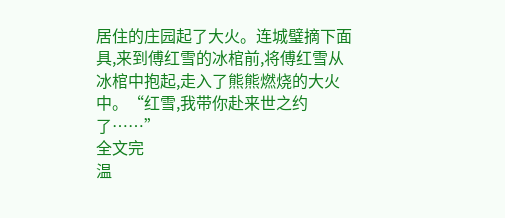居住的庄园起了大火。连城璧摘下面具,来到傅红雪的冰棺前,将傅红雪从冰棺中抱起,走入了熊熊燃烧的大火中。“红雪,我带你赴来世之约了……”
全文完
温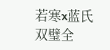若寒x蓝氏双璧全